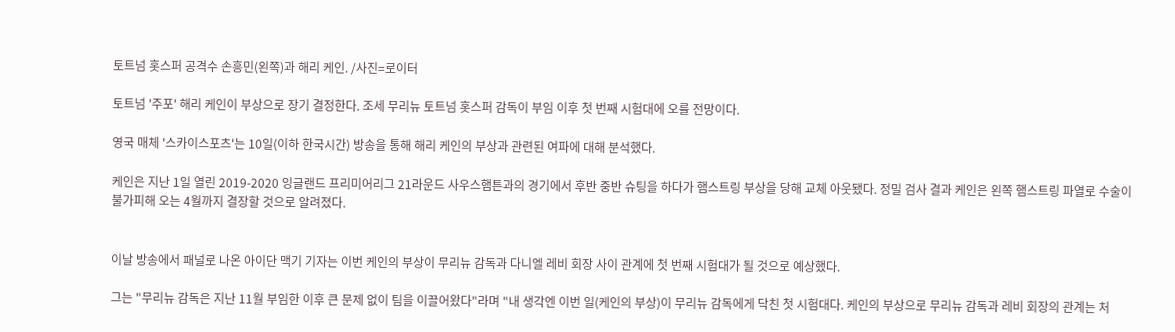토트넘 홋스퍼 공격수 손흥민(왼쪽)과 해리 케인. /사진=로이터

토트넘 '주포' 해리 케인이 부상으로 장기 결정한다. 조세 무리뉴 토트넘 홋스퍼 감독이 부임 이후 첫 번째 시험대에 오를 전망이다.

영국 매체 '스카이스포츠'는 10일(이하 한국시간) 방송을 통해 해리 케인의 부상과 관련된 여파에 대해 분석했다.

케인은 지난 1일 열린 2019-2020 잉글랜드 프리미어리그 21라운드 사우스햄튼과의 경기에서 후반 중반 슈팅을 하다가 햄스트링 부상을 당해 교체 아웃됐다. 정밀 검사 결과 케인은 왼쪽 햄스트링 파열로 수술이 불가피해 오는 4월까지 결장할 것으로 알려졌다.


이날 방송에서 패널로 나온 아이단 맥기 기자는 이번 케인의 부상이 무리뉴 감독과 다니엘 레비 회장 사이 관계에 첫 번째 시험대가 될 것으로 예상했다.

그는 "무리뉴 감독은 지난 11월 부임한 이후 큰 문제 없이 팀을 이끌어왔다"라며 "내 생각엔 이번 일(케인의 부상)이 무리뉴 감독에게 닥친 첫 시험대다. 케인의 부상으로 무리뉴 감독과 레비 회장의 관계는 처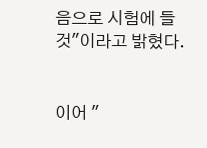음으로 시험에 들 것"이라고 밝혔다.


이어 "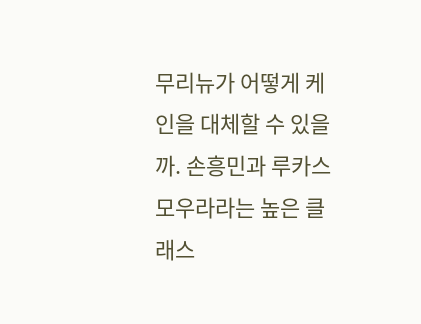무리뉴가 어떻게 케인을 대체할 수 있을까. 손흥민과 루카스 모우라라는 높은 클래스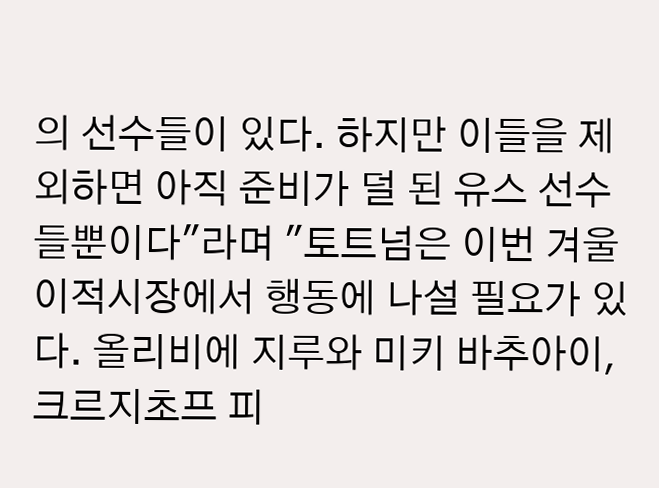의 선수들이 있다. 하지만 이들을 제외하면 아직 준비가 덜 된 유스 선수들뿐이다"라며 "토트넘은 이번 겨울이적시장에서 행동에 나설 필요가 있다. 올리비에 지루와 미키 바추아이, 크르지초프 피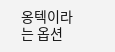옹텍이라는 옵션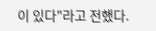이 있다"라고 전했다.